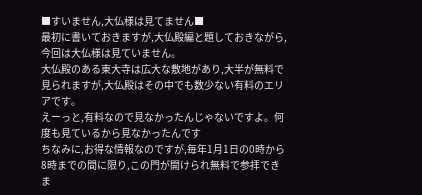■すいません,大仏様は見てません■
最初に書いておきますが,大仏殿編と題しておきながら,今回は大仏様は見ていません。
大仏殿のある東大寺は広大な敷地があり,大半が無料で見られますが,大仏殿はその中でも数少ない有料のエリアです。
えーっと,有料なので見なかったんじゃないですよ。何度も見ているから見なかったんです
ちなみに,お得な情報なのですが,毎年1月1日の0時から8時までの間に限り,この門が開けられ無料で参拝できま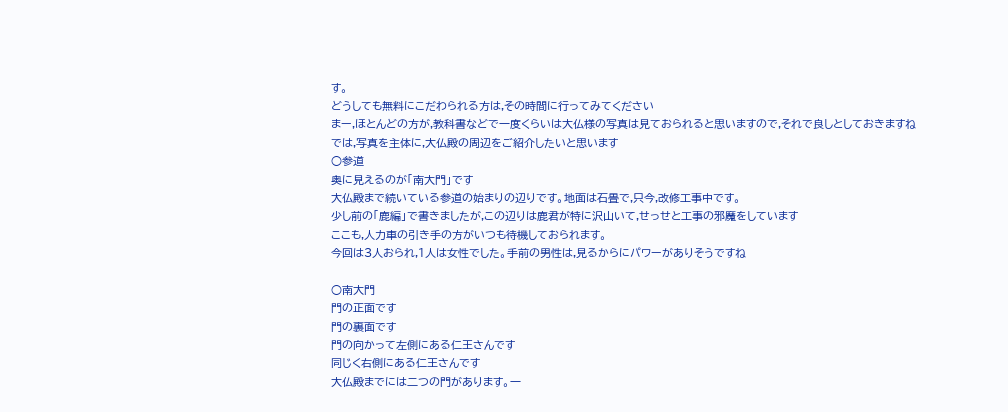す。
どうしても無料にこだわられる方は,その時間に行ってみてください
まー,ほとんどの方が,教科書などで一度くらいは大仏様の写真は見ておられると思いますので,それで良しとしておきますね
では,写真を主体に,大仏殿の周辺をご紹介したいと思います
○参道
奥に見えるのが「南大門」です
大仏殿まで続いている参道の始まりの辺りです。地面は石畳で,只今,改修工事中です。
少し前の「鹿編」で書きましたが,この辺りは鹿君が特に沢山いて,せっせと工事の邪魔をしています
ここも,人力車の引き手の方がいつも待機しておられます。
今回は3人おられ,1人は女性でした。手前の男性は,見るからにパワーがありそうですね

○南大門
門の正面です
門の裏面です
門の向かって左側にある仁王さんです
同じく右側にある仁王さんです
大仏殿までには二つの門があります。一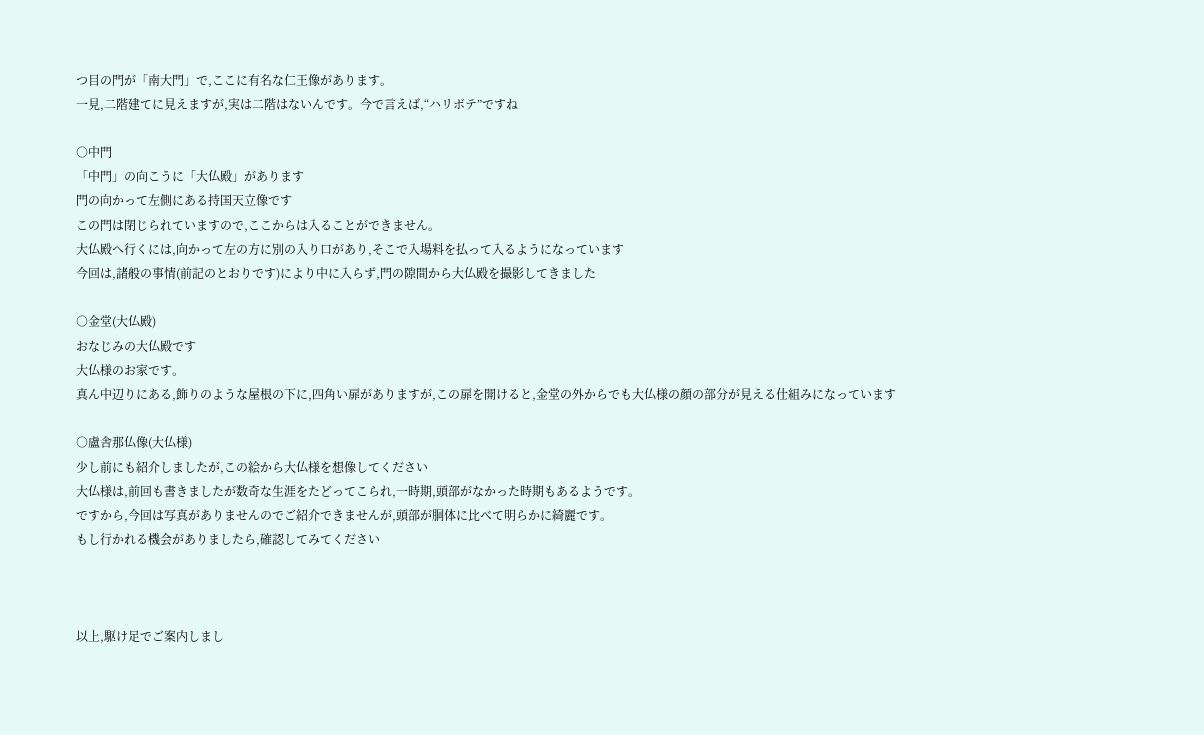つ目の門が「南大門」で,ここに有名な仁王像があります。
一見,二階建てに見えますが,実は二階はないんです。今で言えば,“ハリボテ”ですね

○中門
「中門」の向こうに「大仏殿」があります
門の向かって左側にある持国天立像です
この門は閉じられていますので,ここからは入ることができません。
大仏殿へ行くには,向かって左の方に別の入り口があり,そこで入場料を払って入るようになっています
今回は,諸般の事情(前記のとおりです)により中に入らず,門の隙間から大仏殿を撮影してきました

○金堂(大仏殿)
おなじみの大仏殿です
大仏様のお家です。
真ん中辺りにある,飾りのような屋根の下に,四角い扉がありますが,この扉を開けると,金堂の外からでも大仏様の顔の部分が見える仕組みになっています

○盧舎那仏像(大仏様)
少し前にも紹介しましたが,この絵から大仏様を想像してください
大仏様は,前回も書きましたが数奇な生涯をたどってこられ,一時期,頭部がなかった時期もあるようです。
ですから,今回は写真がありませんのでご紹介できませんが,頭部が胴体に比べて明らかに綺麗です。
もし行かれる機会がありましたら,確認してみてください



以上,駆け足でご案内しまし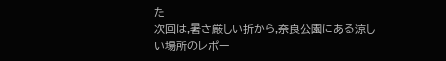た
次回は,暑さ厳しい折から,奈良公園にある涼しい場所のレポー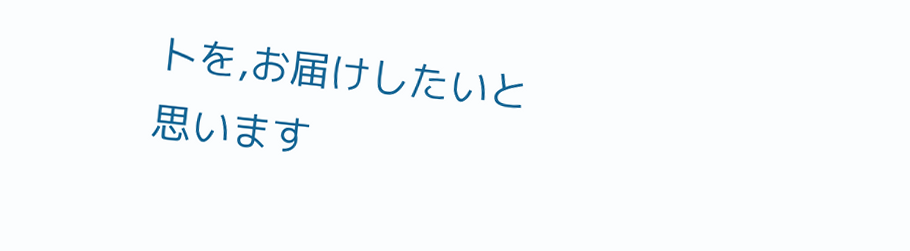トを,お届けしたいと思います